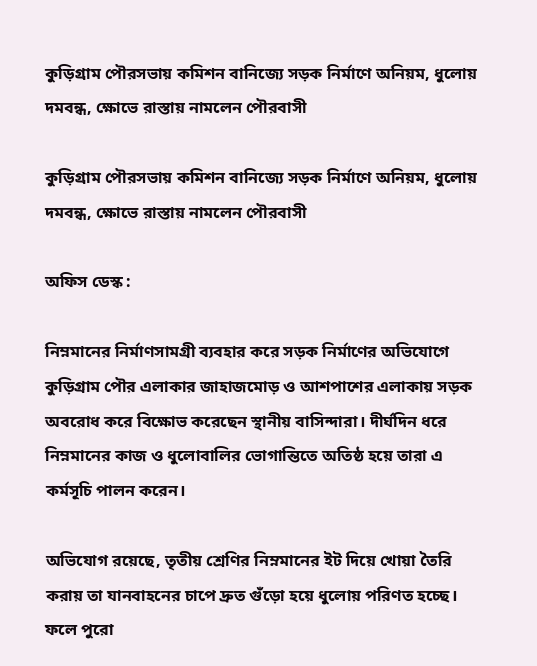কুড়িগ্রাম পৌরসভায় কমিশন বানিজ্যে সড়ক নির্মাণে অনিয়ম, ধুলোয় দমবন্ধ, ক্ষোভে রাস্তায় নামলেন পৌরবাসী

কুড়িগ্রাম পৌরসভায় কমিশন বানিজ্যে সড়ক নির্মাণে অনিয়ম, ধুলোয় দমবন্ধ, ক্ষোভে রাস্তায় নামলেন পৌরবাসী

অফিস ডেস্ক :

নিম্নমানের নির্মাণসামগ্রী ব্যবহার করে সড়ক নির্মাণের অভিযোগে কুড়িগ্রাম পৌর এলাকার জাহাজমোড় ও আশপাশের এলাকায় সড়ক অবরোধ করে বিক্ষোভ করেছেন স্থানীয় বাসিন্দারা। দীর্ঘদিন ধরে নিম্নমানের কাজ ও ধুলোবালির ভোগান্তিতে অতিষ্ঠ হয়ে তারা এ কর্মসূচি পালন করেন।

অভিযোগ রয়েছে, তৃতীয় শ্রেণির নিম্নমানের ইট দিয়ে খোয়া তৈরি করায় তা যানবাহনের চাপে দ্রুত গুঁড়ো হয়ে ধুলোয় পরিণত হচ্ছে। ফলে পুরো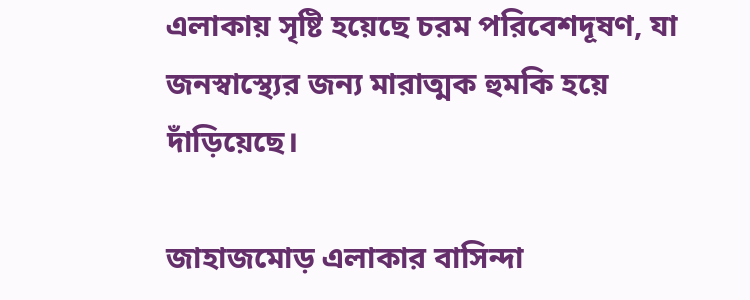এলাকায় সৃষ্টি হয়েছে চরম পরিবেশদূষণ, যা জনস্বাস্থ্যের জন্য মারাত্মক হুমকি হয়ে দাঁড়িয়েছে।

জাহাজমোড় এলাকার বাসিন্দা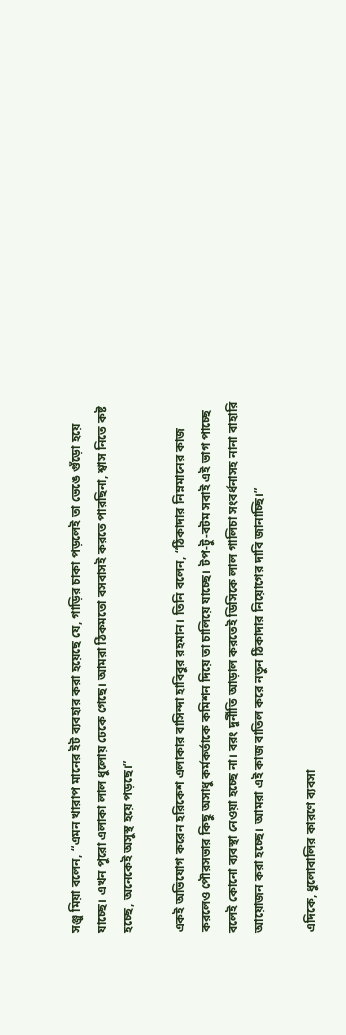সঞ্জু মিয়া বলেন, “এমন খারাপ মানের ইট ব্যবহার করা হয়েছে যে, গাড়ির চাকা পড়লেই তা ভেঙে গুঁড়ো হয়ে যাচ্ছে। এখন পুরো এলাকা লাল ধুলোয় ঢেকে গেছে। আমরা ঠিকমতো বসবাসই করতে পারছিনা, শ্বাস নিতে কষ্ট হচ্ছে, অনেকেই অসুস্থ হয়ে পড়ছে।”

একই অভিযোগ করেন হরিকেশ এলাকার বাসিন্দা হাবিবুর রহমান। তিনি বলেন, “ঠিকাদার নিম্নমানের কাজ করলেও পৌরসভার কিছু অসাধু কর্মকর্তাকে কমিশন দিয়ে তা চালিয়ে যাচ্ছে। টপ-টু-বটম সবাই এই ভাগ পাচ্ছে বলেই কোনো ব্যবস্থা নেওয়া হচ্ছে না। বরং দুর্নীতি আড়াল করতেই ডিসিকে লাল গালিচা সংবর্ধনাসহ নানা বাহারি আয়োজন করা হচ্ছে। আমরা এই কাজ বাতিল করে নতুন ঠিকাদার নিয়োগের দাবি জানাচ্ছি।”

এদিকে, ধুলোবালির কারণে ব্যবসা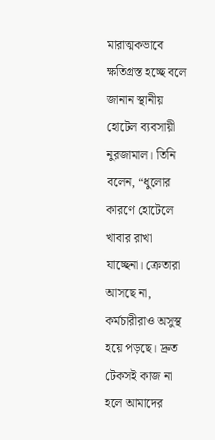মারাত্মকভাবে ক্ষতিগ্রস্ত হচ্ছে বলে জানান স্থানীয় হোটেল ব্যবসায়ী নুরজামাল। তিনি বলেন, “ধুলোর কারণে হোটেলে খাবার রাখা যাচ্ছেনা। ক্রেতারা আসছে না, কর্মচারীরাও অসুস্থ হয়ে পড়ছে। দ্রুত টেকসই কাজ না হলে আমাদের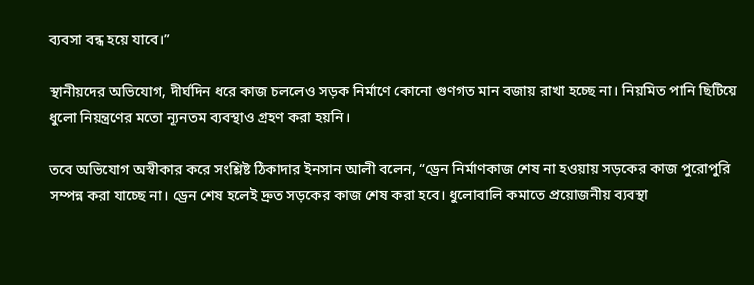ব্যবসা বন্ধ হয়ে যাবে।”

স্থানীয়দের অভিযোগ, দীর্ঘদিন ধরে কাজ চললেও সড়ক নির্মাণে কোনো গুণগত মান বজায় রাখা হচ্ছে না। নিয়মিত পানি ছিটিয়ে ধুলো নিয়ন্ত্রণের মতো ন্যূনতম ব্যবস্থাও গ্রহণ করা হয়নি।

তবে অভিযোগ অস্বীকার করে সংশ্লিষ্ট ঠিকাদার ইনসান আলী বলেন, “ড্রেন নির্মাণকাজ শেষ না হওয়ায় সড়কের কাজ পুরোপুরি সম্পন্ন করা যাচ্ছে না। ড্রেন শেষ হলেই দ্রুত সড়কের কাজ শেষ করা হবে। ধুলোবালি কমাতে প্রয়োজনীয় ব্যবস্থা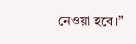নেওয়া হবে।”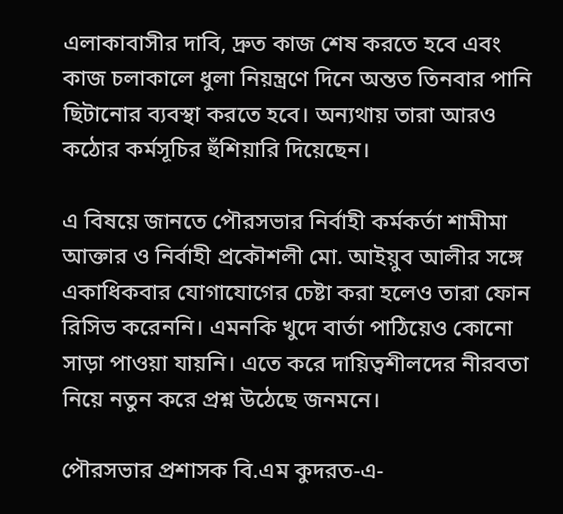এলাকাবাসীর দাবি, দ্রুত কাজ শেষ করতে হবে এবং কাজ চলাকালে ধুলা নিয়ন্ত্রণে দিনে অন্তত তিনবার পানি ছিটানোর ব্যবস্থা করতে হবে। অন্যথায় তারা আরও কঠোর কর্মসূচির হুঁশিয়ারি দিয়েছেন।

এ বিষয়ে জানতে পৌরসভার নির্বাহী কর্মকর্তা শামীমা আক্তার ও নির্বাহী প্রকৌশলী মো. আইয়ুব আলীর সঙ্গে একাধিকবার যোগাযোগের চেষ্টা করা হলেও তারা ফোন রিসিভ করেননি। এমনকি খুদে বার্তা পাঠিয়েও কোনো সাড়া পাওয়া যায়নি। এতে করে দায়িত্বশীলদের নীরবতা নিয়ে নতুন করে প্রশ্ন উঠেছে জনমনে।

পৌরসভার প্রশাসক বি.এম কুদরত-এ-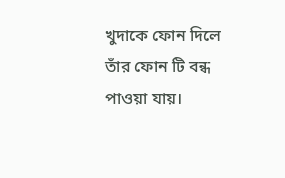খুদাকে ফোন দিলে তাঁর ফোন টি বন্ধ পাওয়া যায়।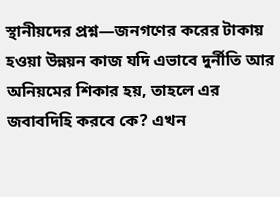স্থানীয়দের প্রশ্ন—জনগণের করের টাকায় হওয়া উন্নয়ন কাজ যদি এভাবে দুর্নীতি আর অনিয়মের শিকার হয়, তাহলে এর জবাবদিহি করবে কে? এখন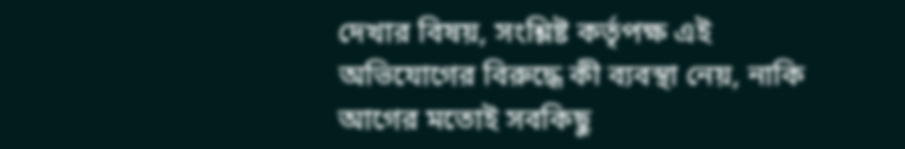দেখার বিষয়, সংশ্লিষ্ট কর্তৃপক্ষ এই অভিযোগের বিরুদ্ধে কী ব্যবস্থা নেয়, নাকি আগের মতোই সবকিছু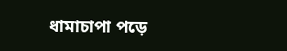ধামাচাপা পড়ে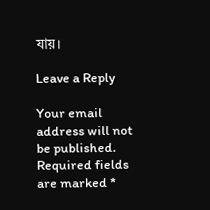যায়।

Leave a Reply

Your email address will not be published. Required fields are marked *